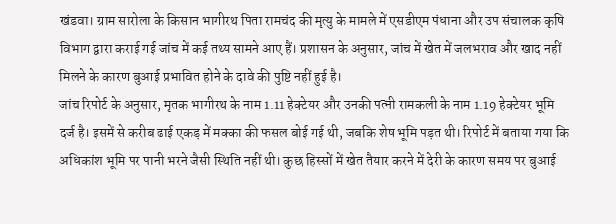खंडवा। ग्राम सारोला के किसान भागीरथ पिता रामचंद की मृत्यु के मामले में एसडीएम पंधाना और उप संचालक कृषि विभाग द्वारा कराई गई जांच में कई तथ्य सामने आए हैं। प्रशासन के अनुसार, जांच में खेत में जलभराव और खाद नहीं मिलने के कारण बुआई प्रभावित होने के दावे की पुष्टि नहीं हुई है।
जांच रिपोर्ट के अनुसार, मृतक भागीरथ के नाम 1.11 हेक्टेयर और उनकी पत्नी रामकली के नाम 1.19 हेक्टेयर भूमि दर्ज है। इसमें से करीब ढाई एकड़ में मक्का की फसल बोई गई थी, जबकि शेष भूमि पड़त थी। रिपोर्ट में बताया गया कि अधिकांश भूमि पर पानी भरने जैसी स्थिति नहीं थी। कुछ हिस्सों में खेत तैयार करने में देरी के कारण समय पर बुआई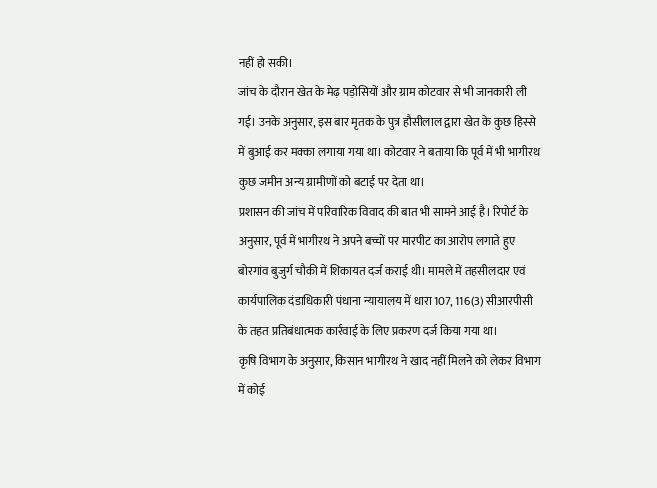नहीं हो सकी।
जांच के दौरान खेत के मेढ़ पड़ोसियों और ग्राम कोटवार से भी जानकारी ली गई। उनके अनुसार, इस बार मृतक के पुत्र हौसीलाल द्वारा खेत के कुछ हिस्से में बुआई कर मक्का लगाया गया था। कोटवार ने बताया कि पूर्व में भी भागीरथ कुछ जमीन अन्य ग्रामीणों को बटाई पर देता था।
प्रशासन की जांच में परिवारिक विवाद की बात भी सामने आई है। रिपोर्ट के अनुसार, पूर्व में भागीरथ ने अपने बच्चों पर मारपीट का आरोप लगाते हुए बोरगांव बुजुर्ग चौकी में शिकायत दर्ज कराई थी। मामले में तहसीलदार एवं कार्यपालिक दंडाधिकारी पंधाना न्यायालय में धारा 107, 116(3) सीआरपीसी के तहत प्रतिबंधात्मक कार्रवाई के लिए प्रकरण दर्ज किया गया था।
कृषि विभाग के अनुसार, किसान भागीरथ ने खाद नहीं मिलने को लेकर विभाग में कोई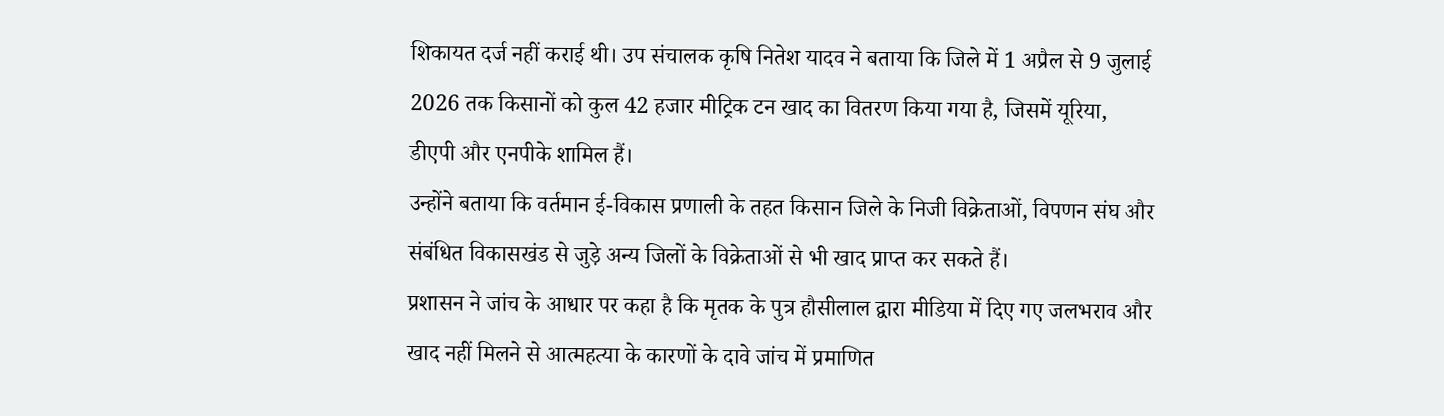शिकायत दर्ज नहीं कराई थी। उप संचालक कृषि नितेश यादव ने बताया कि जिले में 1 अप्रैल से 9 जुलाई 2026 तक किसानों को कुल 42 हजार मीट्रिक टन खाद का वितरण किया गया है, जिसमें यूरिया, डीएपी और एनपीके शामिल हैं।
उन्होंने बताया कि वर्तमान ई-विकास प्रणाली के तहत किसान जिले के निजी विक्रेताओं, विपणन संघ और संबंधित विकासखंड से जुड़े अन्य जिलों के विक्रेताओं से भी खाद प्राप्त कर सकते हैं।
प्रशासन ने जांच के आधार पर कहा है कि मृतक के पुत्र हौसीलाल द्वारा मीडिया में दिए गए जलभराव और खाद नहीं मिलने से आत्महत्या के कारणों के दावे जांच में प्रमाणित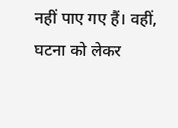नहीं पाए गए हैं। वहीं, घटना को लेकर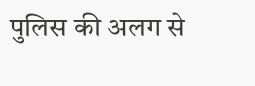पुलिस की अलग से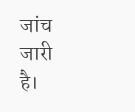जांच जारी है।